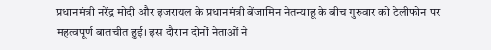प्रधानमंत्री नरेंद्र मोदी और इजरायल के प्रधानमंत्री बेंजामिन नेतन्याहू के बीच गुरुवार को टेलीफोन पर महत्वपूर्ण बातचीत हुई। इस दौरान दोनों नेताओं ने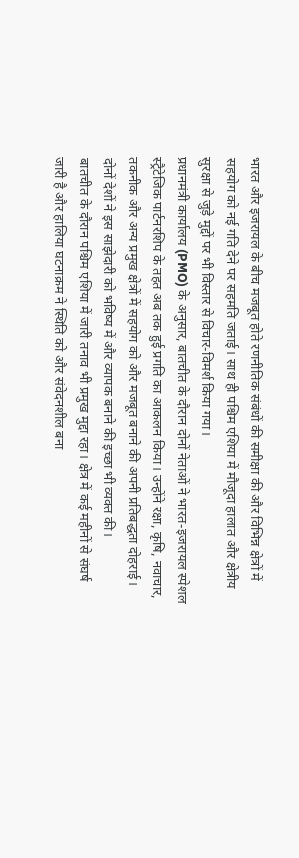भारत और इजरायल के बीच मजबूत होते रणनीतिक संबंधों की समीक्षा की और विभिन्न क्षेत्रों में सहयोग को नई गति देने पर सहमति जताई। साथ ही पश्चिम एशिया में मौजूदा हालात और क्षेत्रीय सुरक्षा से जुड़े मुद्दों पर भी विस्तार से विचार-विमर्श किया गया।
प्रधानमंत्री कार्यालय (PMO) के अनुसार, बातचीत के दौरान दोनों नेताओं ने भारत-इजरायल स्पेशल स्ट्रैटेजिक पार्टनरशिप के तहत अब तक हुई प्रगति का आकलन किया। उन्होंने रक्षा, कृषि, नवाचार, तकनीक और अन्य प्रमुख क्षेत्रों में सहयोग को और मजबूत बनाने की अपनी प्रतिबद्धता दोहराई। दोनों देशों ने इस साझेदारी को भविष्य में और व्यापक बनाने की इच्छा भी व्यक्त की।
बातचीत के दौरान पश्चिम एशिया में जारी तनाव भी प्रमुख मुद्दा रहा। क्षेत्र में कई महीनों से संघर्ष जारी है और हालिया घटनाक्रम ने स्थिति को और संवेदनशील बना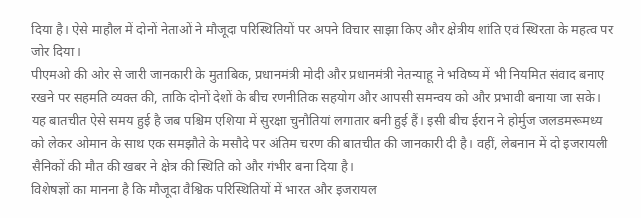दिया है। ऐसे माहौल में दोनों नेताओं ने मौजूदा परिस्थितियों पर अपने विचार साझा किए और क्षेत्रीय शांति एवं स्थिरता के महत्व पर जोर दिया।
पीएमओ की ओर से जारी जानकारी के मुताबिक, प्रधानमंत्री मोदी और प्रधानमंत्री नेतन्याहू ने भविष्य में भी नियमित संवाद बनाए रखने पर सहमति व्यक्त की, ताकि दोनों देशों के बीच रणनीतिक सहयोग और आपसी समन्वय को और प्रभावी बनाया जा सके।
यह बातचीत ऐसे समय हुई है जब पश्चिम एशिया में सुरक्षा चुनौतियां लगातार बनी हुई हैं। इसी बीच ईरान ने होर्मुज जलडमरूमध्य को लेकर ओमान के साथ एक समझौते के मसौदे पर अंतिम चरण की बातचीत की जानकारी दी है। वहीं, लेबनान में दो इजरायली सैनिकों की मौत की खबर ने क्षेत्र की स्थिति को और गंभीर बना दिया है।
विशेषज्ञों का मानना है कि मौजूदा वैश्विक परिस्थितियों में भारत और इजरायल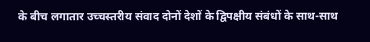के बीच लगातार उच्चस्तरीय संवाद दोनों देशों के द्विपक्षीय संबंधों के साथ-साथ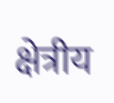क्षेत्रीय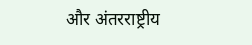और अंतरराष्ट्रीय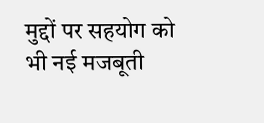मुद्दों पर सहयोग को भी नई मजबूती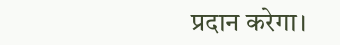प्रदान करेगा।